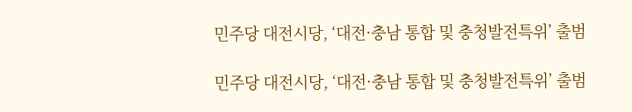민주당 대전시당, ‘대전·충남 통합 및 충청발전특위’ 출범

민주당 대전시당, ‘대전·충남 통합 및 충청발전특위’ 출범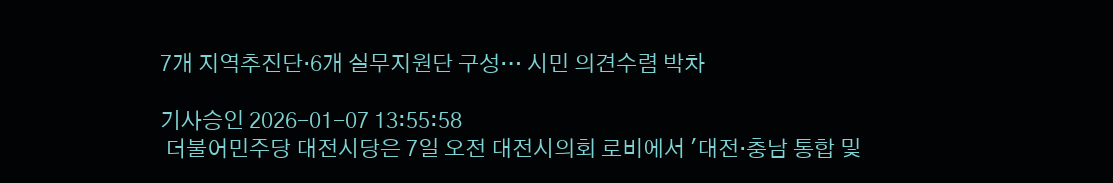7개 지역추진단·6개 실무지원단 구성… 시민 의견수렴 박차

기사승인 2026-01-07 13:55:58
 더불어민주당 대전시당은 7일 오전 대전시의회 로비에서 '대전·충남 통합 및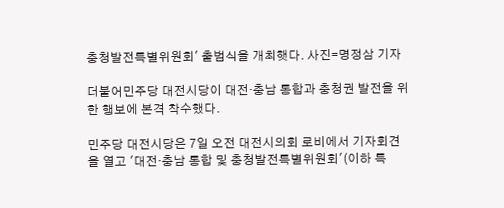충청발전특별위원회' 출범식을 개최햇다. 사진=명정삼 기자

더불어민주당 대전시당이 대전·충남 통합과 충청권 발전을 위한 행보에 본격 착수했다.

민주당 대전시당은 7일 오전 대전시의회 로비에서 기자회견을 열고 '대전·충남 통합 및 충청발전특별위원회'(이하 특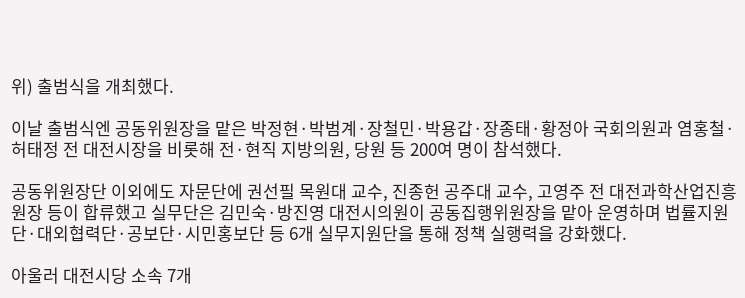위) 출범식을 개최했다.

이날 출범식엔 공동위원장을 맡은 박정현·박범계·장철민·박용갑·장종태·황정아 국회의원과 염홍철·허태정 전 대전시장을 비롯해 전·현직 지방의원, 당원 등 200여 명이 참석했다.

공동위원장단 이외에도 자문단에 권선필 목원대 교수, 진종헌 공주대 교수, 고영주 전 대전과학산업진흥원장 등이 합류했고 실무단은 김민숙·방진영 대전시의원이 공동집행위원장을 맡아 운영하며 법률지원단·대외협력단·공보단·시민홍보단 등 6개 실무지원단을 통해 정책 실행력을 강화했다.

아울러 대전시당 소속 7개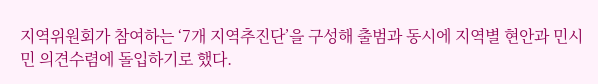지역위원회가 참여하는 ‘7개 지역추진단’을 구성해 출범과 동시에 지역별 현안과 민시민 의견수렴에 돌입하기로 했다.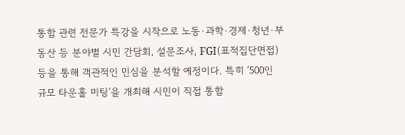통합 관련 전문가 특강을 시작으로 노동·과학·경제·청년·부동산 등 분야별 시민 간담회, 설문조사, FGI(표적집단면접) 등을 통해 객관적인 민심을 분석할 예정이다. 특히 ‘500인 규모 타운홀 미팅’을 개최해 시민이 직접 통합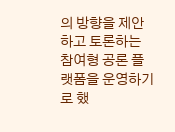의 방향을 제안하고 토론하는 참여형 공론 플랫폼을 운영하기로 했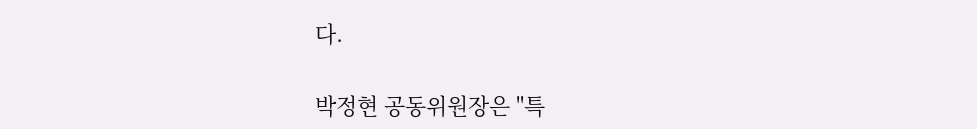다.

박정현 공동위원장은 "특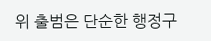위 출범은 단순한 행정구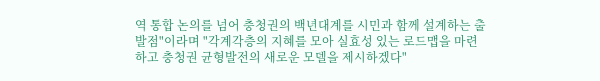역 통합 논의를 넘어 충청권의 백년대계를 시민과 함께 설계하는 출발점"이라며 "각계각층의 지혜를 모아 실효성 있는 로드맵을 마련하고 충청권 균형발전의 새로운 모델을 제시하겠다"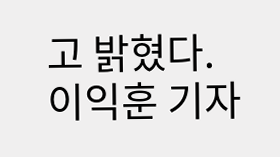고 밝혔다.
이익훈 기자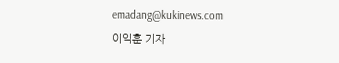emadang@kukinews.com
이익훈 기자